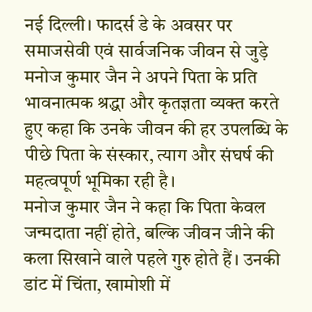नई दिल्ली। फादर्स डे के अवसर पर समाजसेवी एवं सार्वजनिक जीवन से जुड़े मनोज कुमार जैन ने अपने पिता के प्रति भावनात्मक श्रद्धा और कृतज्ञता व्यक्त करते हुए कहा कि उनके जीवन की हर उपलब्धि के पीछे पिता के संस्कार, त्याग और संघर्ष की महत्वपूर्ण भूमिका रही है।
मनोज कुमार जैन ने कहा कि पिता केवल जन्मदाता नहीं होते, बल्कि जीवन जीने की कला सिखाने वाले पहले गुरु होते हैं। उनकी डांट में चिंता, खामोशी में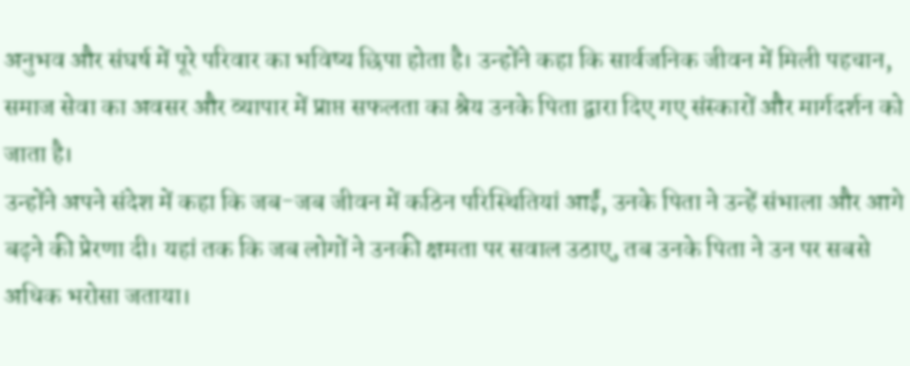अनुभव और संघर्ष में पूरे परिवार का भविष्य छिपा होता है। उन्होंने कहा कि सार्वजनिक जीवन में मिली पहचान, समाज सेवा का अवसर और व्यापार में प्राप्त सफलता का श्रेय उनके पिता द्वारा दिए गए संस्कारों और मार्गदर्शन को जाता है।
उन्होंने अपने संदेश में कहा कि जब-जब जीवन में कठिन परिस्थितियां आईं, उनके पिता ने उन्हें संभाला और आगे बढ़ने की प्रेरणा दी। यहां तक कि जब लोगों ने उनकी क्षमता पर सवाल उठाए, तब उनके पिता ने उन पर सबसे अधिक भरोसा जताया।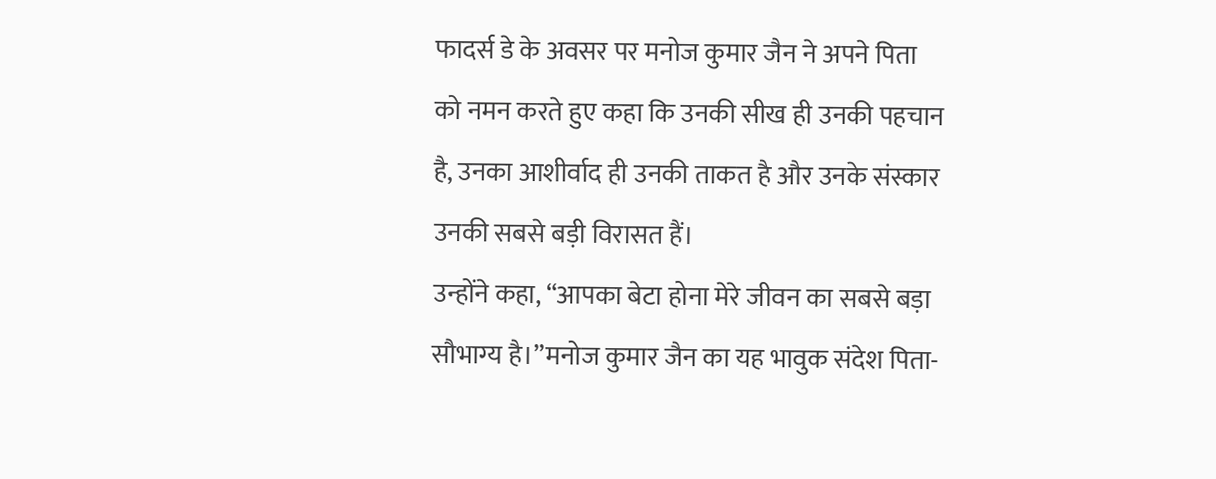फादर्स डे के अवसर पर मनोज कुमार जैन ने अपने पिता को नमन करते हुए कहा कि उनकी सीख ही उनकी पहचान है, उनका आशीर्वाद ही उनकी ताकत है और उनके संस्कार उनकी सबसे बड़ी विरासत हैं।
उन्होंने कहा, “आपका बेटा होना मेरे जीवन का सबसे बड़ा सौभाग्य है।”मनोज कुमार जैन का यह भावुक संदेश पिता-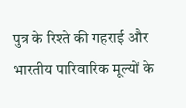पुत्र के रिश्ते की गहराई और भारतीय पारिवारिक मूल्यों के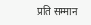प्रति सम्मान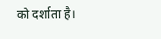को दर्शाता है।